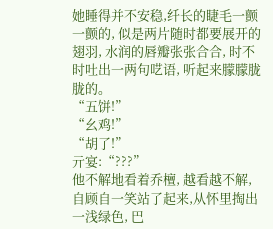她睡得并不安稳,纤长的睫毛一颤一颤的, 似是两片随时都要展开的翅羽, 水润的唇瓣张张合合, 时不时吐出一两句呓语, 听起来朦朦胧胧的。
“五饼!”
“幺鸡!”
“胡了!”
亓宴:“???”
他不解地看着乔檀, 越看越不解,自顾自一笑站了起来,从怀里掏出一浅绿色, 巴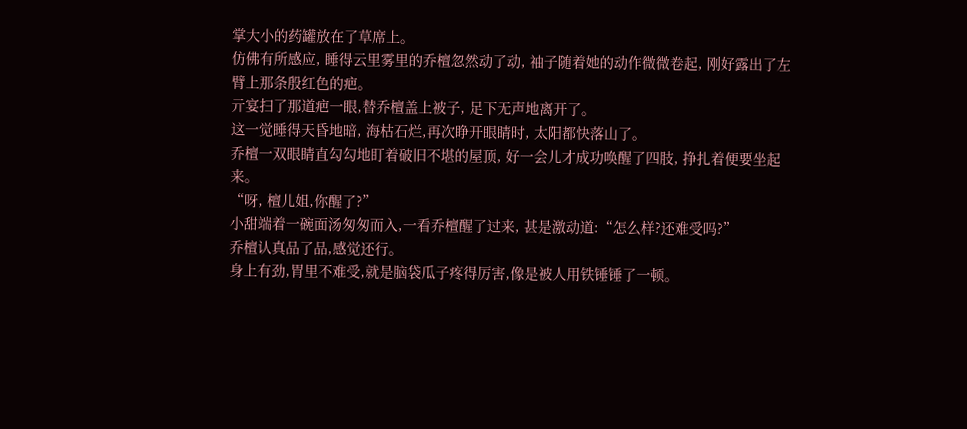掌大小的药罐放在了草席上。
仿佛有所感应, 睡得云里雾里的乔檀忽然动了动, 袖子随着她的动作微微卷起, 刚好露出了左臂上那条殷红色的疤。
亓宴扫了那道疤一眼,替乔檀盖上被子, 足下无声地离开了。
这一觉睡得天昏地暗, 海枯石烂,再次睁开眼睛时, 太阳都快落山了。
乔檀一双眼睛直勾勾地盯着破旧不堪的屋顶, 好一会儿才成功唤醒了四肢, 挣扎着便要坐起来。
“呀, 檀儿姐,你醒了?”
小甜端着一碗面汤匆匆而入,一看乔檀醒了过来, 甚是激动道:“怎么样?还难受吗?”
乔檀认真品了品,感觉还行。
身上有劲,胃里不难受,就是脑袋瓜子疼得厉害,像是被人用铁锤锤了一顿。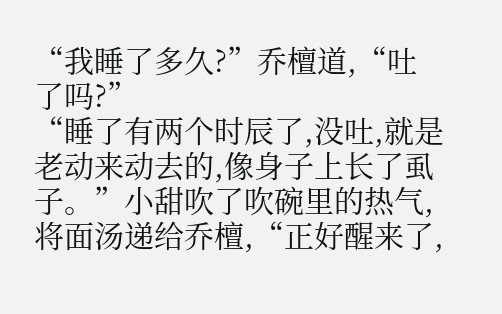“我睡了多久?”乔檀道,“吐了吗?”
“睡了有两个时辰了,没吐,就是老动来动去的,像身子上长了虱子。”小甜吹了吹碗里的热气,将面汤递给乔檀,“正好醒来了,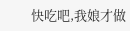快吃吧,我娘才做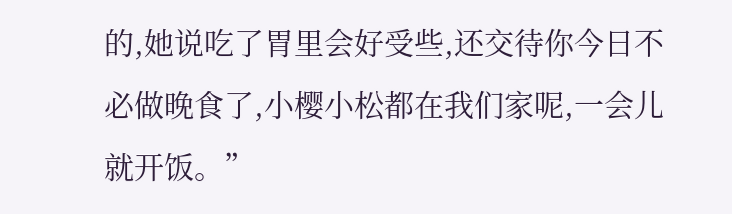的,她说吃了胃里会好受些,还交待你今日不必做晚食了,小樱小松都在我们家呢,一会儿就开饭。”